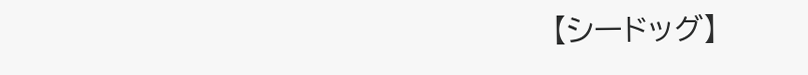【シードッグ】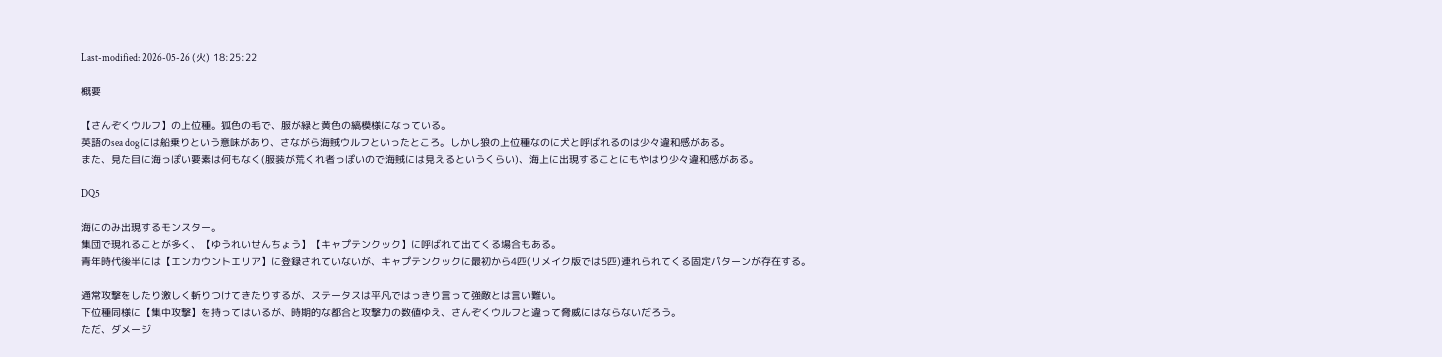Last-modified: 2026-05-26 (火) 18:25:22

概要

【さんぞくウルフ】の上位種。狐色の毛で、服が緑と黄色の縞模様になっている。
英語のsea dogには船乗りという意味があり、さながら海賊ウルフといったところ。しかし狼の上位種なのに犬と呼ばれるのは少々違和感がある。
また、見た目に海っぽい要素は何もなく(服装が荒くれ者っぽいので海賊には見えるというくらい)、海上に出現することにもやはり少々違和感がある。

DQ5

海にのみ出現するモンスター。
集団で現れることが多く、【ゆうれいせんちょう】【キャプテンクック】に呼ばれて出てくる場合もある。
青年時代後半には【エンカウントエリア】に登録されていないが、キャプテンクックに最初から4匹(リメイク版では5匹)連れられてくる固定パターンが存在する。

通常攻撃をしたり激しく斬りつけてきたりするが、ステータスは平凡ではっきり言って強敵とは言い難い。
下位種同様に【集中攻撃】を持ってはいるが、時期的な都合と攻撃力の数値ゆえ、さんぞくウルフと違って脅威にはならないだろう。
ただ、ダメージ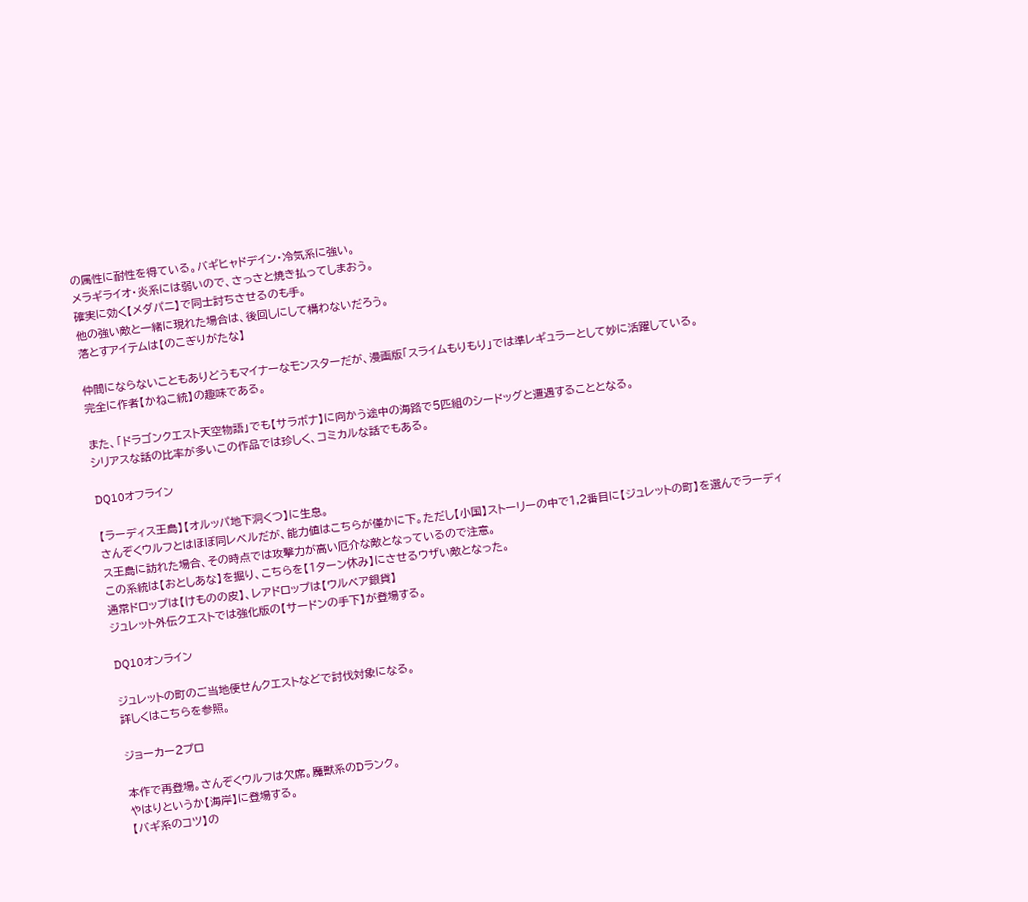の属性に耐性を得ている。バギヒャドデイン・冷気系に強い。
メラギライオ・炎系には弱いので、さっさと焼き払ってしまおう。
確実に効く【メダパニ】で同士討ちさせるのも手。
他の強い敵と一緒に現れた場合は、後回しにして構わないだろう。
落とすアイテムは【のこぎりがたな】

仲間にならないこともありどうもマイナーなモンスターだが、漫画版「スライムもりもり」では準レギュラーとして妙に活躍している。
完全に作者【かねこ統】の趣味である。

また、「ドラゴンクエスト天空物語」でも【サラボナ】に向かう途中の海路で5匹組のシードッグと遭遇することとなる。
シリアスな話の比率が多いこの作品では珍しく、コミカルな話でもある。

DQ10オフライン

【ラーディス王島】【オルッパ地下洞くつ】に生息。
さんぞくウルフとはほぼ同レベルだが、能力値はこちらが僅かに下。ただし【小国】ストーリーの中で1,2番目に【ジュレットの町】を選んでラーディス王島に訪れた場合、その時点では攻撃力が高い厄介な敵となっているので注意。
この系統は【おとしあな】を掘り、こちらを【1ターン休み】にさせるウザい敵となった。
通常ドロップは【けものの皮】、レアドロップは【ウルベア銀貨】
ジュレット外伝クエストでは強化版の【サードンの手下】が登場する。

DQ10オンライン

ジュレットの町のご当地便せんクエストなどで討伐対象になる。
詳しくはこちらを参照。

ジョーカー2プロ

本作で再登場。さんぞくウルフは欠席。魔獣系のDランク。
やはりというか【海岸】に登場する。
【バギ系のコツ】の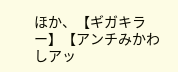ほか、【ギガキラー】【アンチみかわしアッ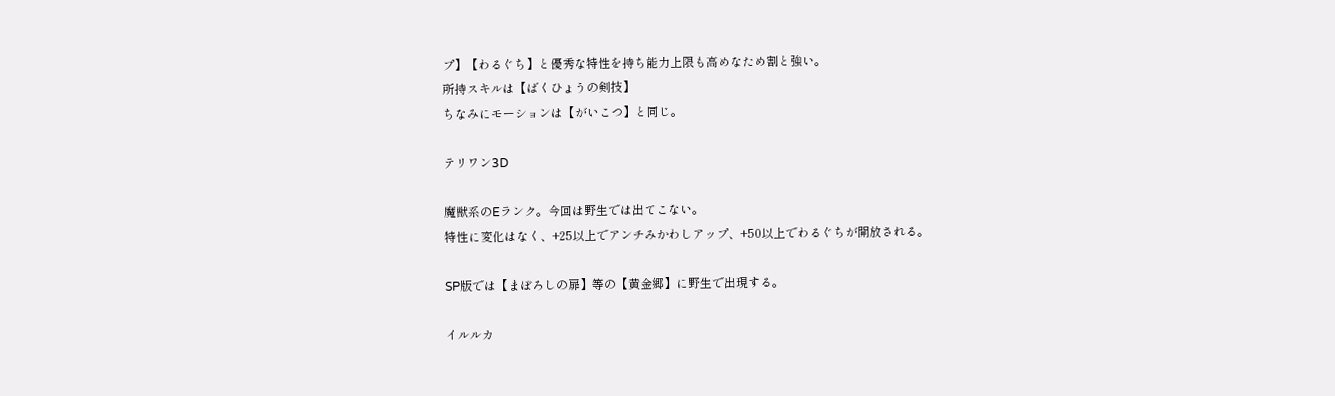プ】【わるぐち】と優秀な特性を持ち能力上限も高めなため割と強い。
所持スキルは【ばくひょうの剣技】
ちなみにモーションは【がいこつ】と同じ。

テリワン3D

魔獣系のEランク。今回は野生では出てこない。
特性に変化はなく、+25以上でアンチみかわしアップ、+50以上でわるぐちが開放される。

SP版では【まぼろしの扉】等の【黄金郷】に野生で出現する。

イルルカ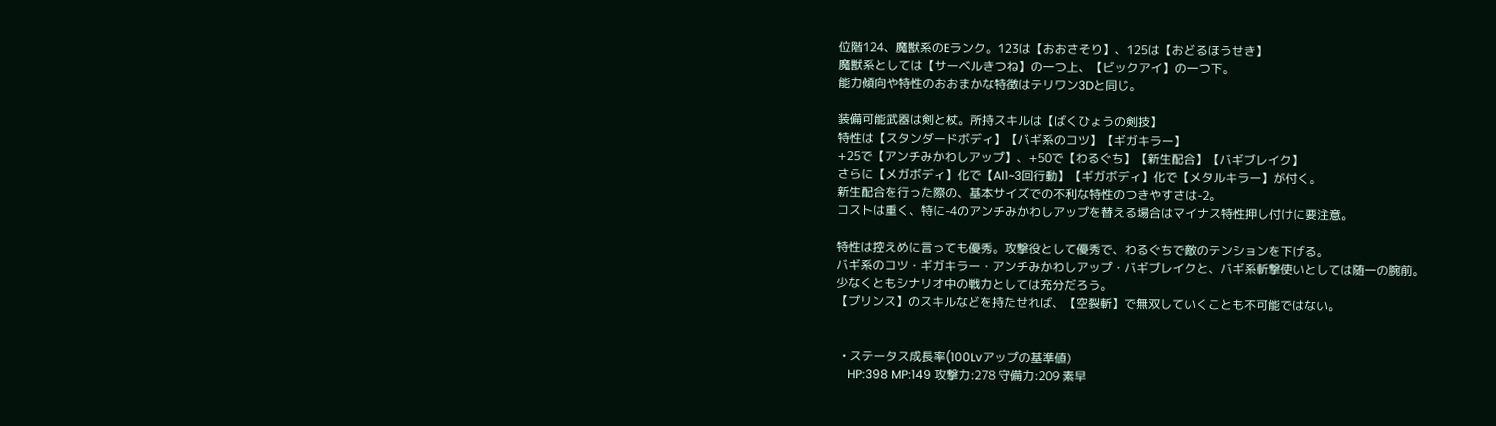位階124、魔獣系のEランク。123は【おおさそり】、125は【おどるほうせき】
魔獣系としては【サーベルきつね】の一つ上、【ビックアイ】の一つ下。
能力傾向や特性のおおまかな特徴はテリワン3Dと同じ。

装備可能武器は剣と杖。所持スキルは【ばくひょうの剣技】
特性は【スタンダードボディ】【バギ系のコツ】【ギガキラー】
+25で【アンチみかわしアップ】、+50で【わるぐち】【新生配合】【バギブレイク】
さらに【メガボディ】化で【AI1~3回行動】【ギガボディ】化で【メタルキラー】が付く。
新生配合を行った際の、基本サイズでの不利な特性のつきやすさは-2。
コストは重く、特に-4のアンチみかわしアップを替える場合はマイナス特性押し付けに要注意。

特性は控えめに言っても優秀。攻撃役として優秀で、わるぐちで敵のテンションを下げる。
バギ系のコツ・ギガキラー・アンチみかわしアップ・バギブレイクと、バギ系斬撃使いとしては随一の腕前。
少なくともシナリオ中の戦力としては充分だろう。
【プリンス】のスキルなどを持たせれば、【空裂斬】で無双していくことも不可能ではない。


  • ステータス成長率(100Lvアップの基準値)
    HP:398 MP:149 攻撃力:278 守備力:209 素早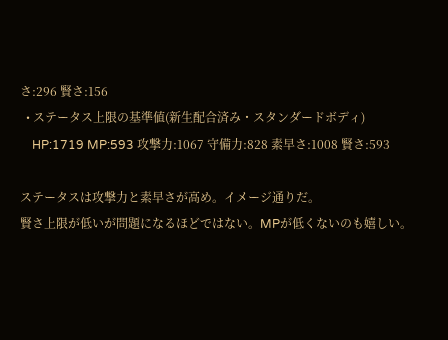さ:296 賢さ:156
  • ステータス上限の基準値(新生配合済み・スタンダードボディ)
    HP:1719 MP:593 攻撃力:1067 守備力:828 素早さ:1008 賢さ:593

ステータスは攻撃力と素早さが高め。イメージ通りだ。
賢さ上限が低いが問題になるほどではない。MPが低くないのも嬉しい。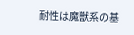耐性は魔獣系の基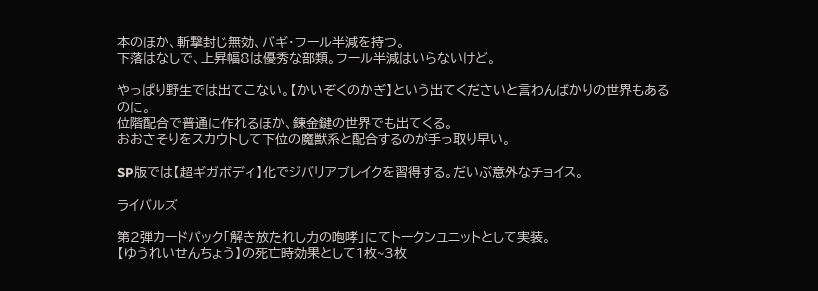本のほか、斬撃封じ無効、バギ・フール半減を持つ。
下落はなしで、上昇幅8は優秀な部類。フール半減はいらないけど。

やっぱり野生では出てこない。【かいぞくのかぎ】という出てくださいと言わんばかりの世界もあるのに。
位階配合で普通に作れるほか、錬金鍵の世界でも出てくる。
おおさそりをスカウトして下位の魔獣系と配合するのが手っ取り早い。

SP版では【超ギガボディ】化でジバリアブレイクを習得する。だいぶ意外なチョイス。

ライバルズ

第2弾カードパック「解き放たれし力の咆哮」にてトークンユニットとして実装。
【ゆうれいせんちょう】の死亡時効果として1枚~3枚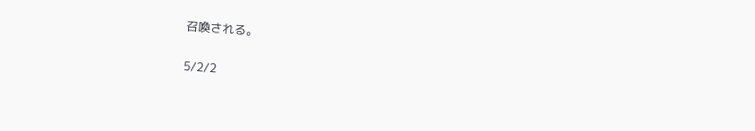召喚される。

5/2/2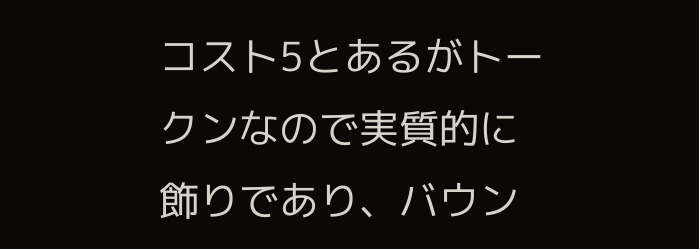コスト5とあるがトークンなので実質的に飾りであり、バウン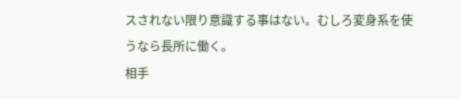スされない限り意識する事はない。むしろ変身系を使うなら長所に働く。
相手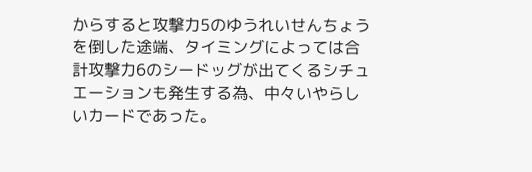からすると攻撃力5のゆうれいせんちょうを倒した途端、タイミングによっては合計攻撃力6のシードッグが出てくるシチュエーションも発生する為、中々いやらしいカードであった。